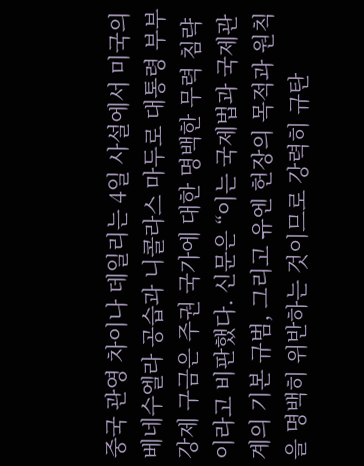중국 관영 차이나 데일리는 4일 사설에서 미국의 베네수엘라 공습과 니콜라스 마두로 대통령 부부 강제 구금은 주권 국가에 대한 명백한 무력 침략이라고 비판했다. 신문은 “이는 국제법과 국제관계의 기본 규범, 그리고 유엔 헌장의 목적과 원칙을 명백히 위반하는 것이므로 강력히 규탄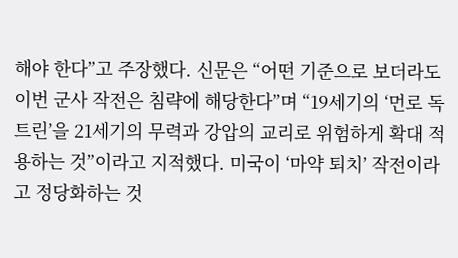해야 한다”고 주장했다. 신문은 “어떤 기준으로 보더라도 이번 군사 작전은 침략에 해당한다”며 “19세기의 ‘먼로 독트린’을 21세기의 무력과 강압의 교리로 위험하게 확대 적용하는 것”이라고 지적했다. 미국이 ‘마약 퇴치’ 작전이라고 정당화하는 것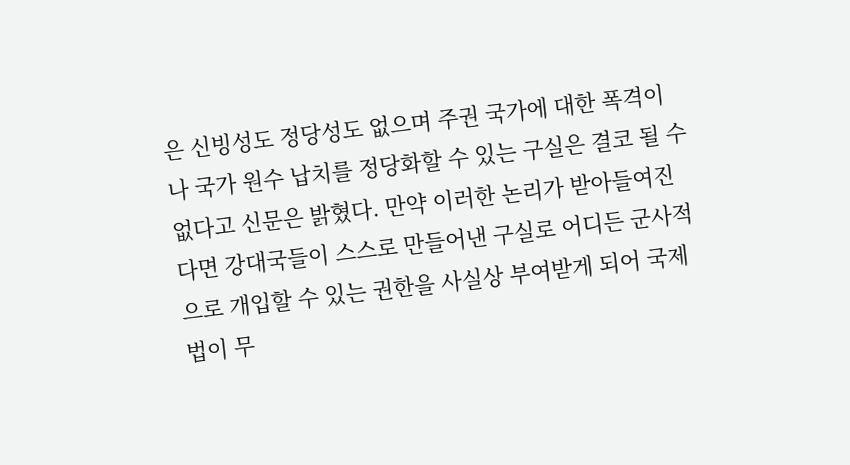은 신빙성도 정당성도 없으며 주권 국가에 대한 폭격이나 국가 원수 납치를 정당화할 수 있는 구실은 결코 될 수 없다고 신문은 밝혔다. 만약 이러한 논리가 받아들여진다면 강대국들이 스스로 만들어낸 구실로 어디든 군사적으로 개입할 수 있는 권한을 사실상 부여받게 되어 국제법이 무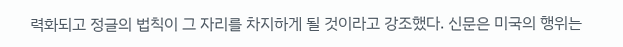력화되고 정글의 법칙이 그 자리를 차지하게 될 것이라고 강조했다. 신문은 미국의 행위는